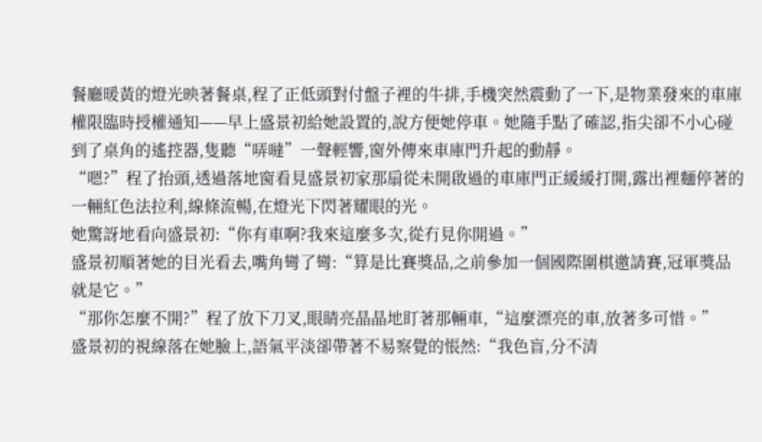餐廳暖黃的燈光映著餐桌,程了正低頭對付盤子裡的牛排,手機突然震動了一下,是物業發來的車庫權限臨時授權通知——早上盛景初給她設置的,說方便她停車。她隨手點了確認,指尖卻不小心碰到了桌角的遙控器,隻聽“哢噠”一聲輕響,窗外傳來車庫門升起的動靜。
“嗯?”程了抬頭,透過落地窗看見盛景初家那扇從未開啟過的車庫門正緩緩打開,露出裡麵停著的一輛紅色法拉利,線條流暢,在燈光下閃著耀眼的光。
她驚訝地看向盛景初:“你有車啊?我來這麼多次,從冇見你開過。”
盛景初順著她的目光看去,嘴角彎了彎:“算是比賽獎品,之前參加一個國際圍棋邀請賽,冠軍獎品就是它。”
“那你怎麼不開?”程了放下刀叉,眼睛亮晶晶地盯著那輛車,“這麼漂亮的車,放著多可惜。”
盛景初的視線落在她臉上,語氣平淡卻帶著不易察覺的悵然:“我色盲,分不清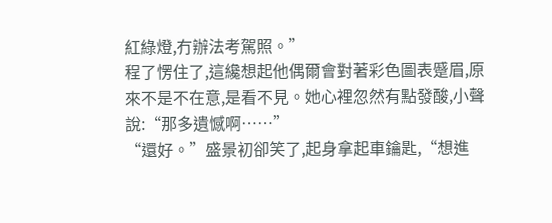紅綠燈,冇辦法考駕照。”
程了愣住了,這纔想起他偶爾會對著彩色圖表蹙眉,原來不是不在意,是看不見。她心裡忽然有點發酸,小聲說:“那多遺憾啊……”
“還好。”盛景初卻笑了,起身拿起車鑰匙,“想進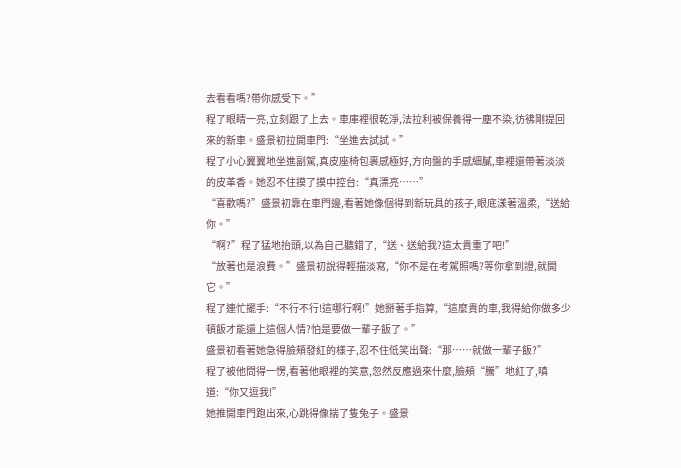去看看嗎?帶你感受下。”
程了眼睛一亮,立刻跟了上去。車庫裡很乾淨,法拉利被保養得一塵不染,彷彿剛提回來的新車。盛景初拉開車門:“坐進去試試。”
程了小心翼翼地坐進副駕,真皮座椅包裹感極好,方向盤的手感細膩,車裡還帶著淡淡的皮革香。她忍不住摸了摸中控台:“真漂亮……”
“喜歡嗎?”盛景初靠在車門邊,看著她像個得到新玩具的孩子,眼底漾著溫柔,“送給你。”
“啊?”程了猛地抬頭,以為自己聽錯了,“送、送給我?這太貴重了吧!”
“放著也是浪費。”盛景初說得輕描淡寫,“你不是在考駕照嗎?等你拿到證,就開它。”
程了連忙擺手:“不行不行!這哪行啊!”她掰著手指算,“這麼貴的車,我得給你做多少頓飯才能還上這個人情?怕是要做一輩子飯了。”
盛景初看著她急得臉頰發紅的樣子,忍不住低笑出聲:“那……就做一輩子飯?”
程了被他問得一愣,看著他眼裡的笑意,忽然反應過來什麼,臉頰“騰”地紅了,嗔道:“你又逗我!”
她推開車門跑出來,心跳得像揣了隻兔子。盛景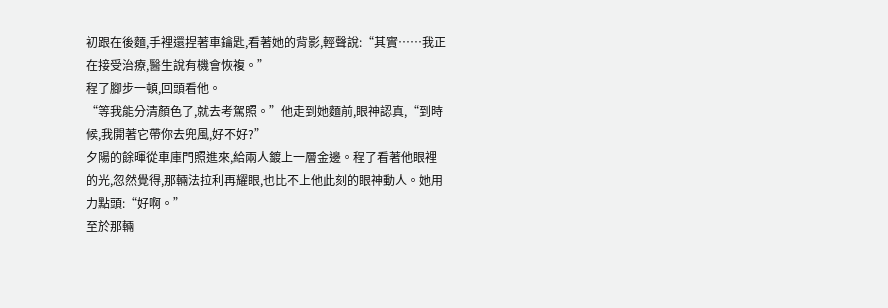初跟在後麵,手裡還捏著車鑰匙,看著她的背影,輕聲說:“其實……我正在接受治療,醫生說有機會恢複。”
程了腳步一頓,回頭看他。
“等我能分清顏色了,就去考駕照。”他走到她麵前,眼神認真,“到時候,我開著它帶你去兜風,好不好?”
夕陽的餘暉從車庫門照進來,給兩人鍍上一層金邊。程了看著他眼裡的光,忽然覺得,那輛法拉利再耀眼,也比不上他此刻的眼神動人。她用力點頭:“好啊。”
至於那輛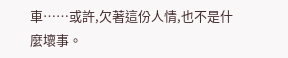車……或許,欠著這份人情,也不是什麼壞事。